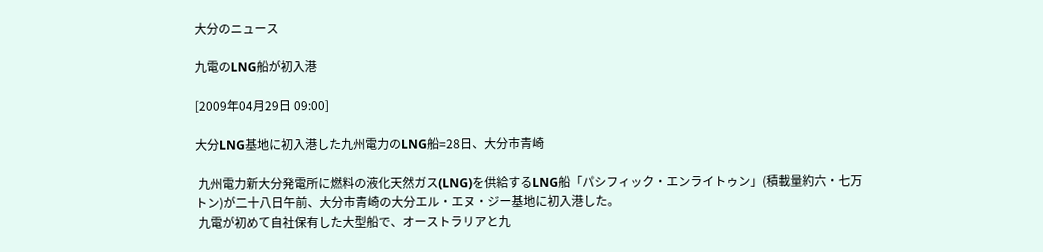大分のニュース

九電のLNG船が初入港

[2009年04月29日 09:00]

大分LNG基地に初入港した九州電力のLNG船=28日、大分市青崎

 九州電力新大分発電所に燃料の液化天然ガス(LNG)を供給するLNG船「パシフィック・エンライトゥン」(積載量約六・七万トン)が二十八日午前、大分市青崎の大分エル・エヌ・ジー基地に初入港した。
 九電が初めて自社保有した大型船で、オーストラリアと九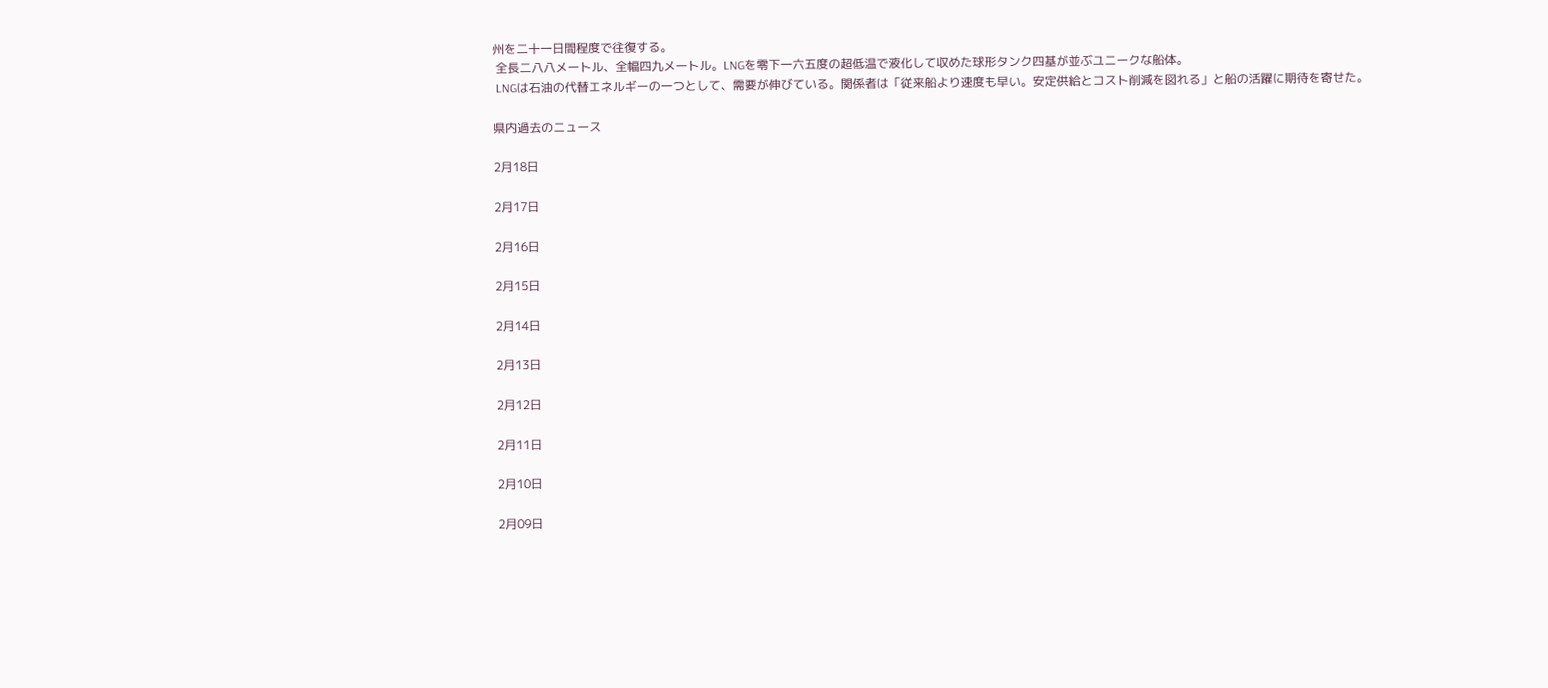州を二十一日間程度で往復する。
 全長二八八メートル、全幅四九メートル。LNGを零下一六五度の超低温で液化して収めた球形タンク四基が並ぶユニークな船体。
 LNGは石油の代替エネルギーの一つとして、需要が伸びている。関係者は「従来船より速度も早い。安定供給とコスト削減を図れる」と船の活躍に期待を寄せた。

県内過去のニュース

2月18日

2月17日

2月16日

2月15日

2月14日

2月13日

2月12日

2月11日

2月10日

2月09日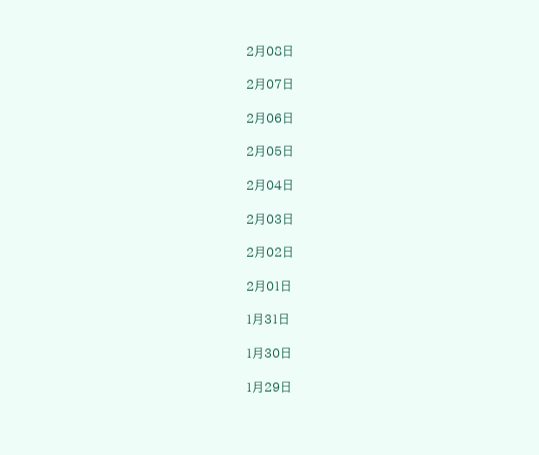2月08日

2月07日

2月06日

2月05日

2月04日

2月03日

2月02日

2月01日

1月31日

1月30日

1月29日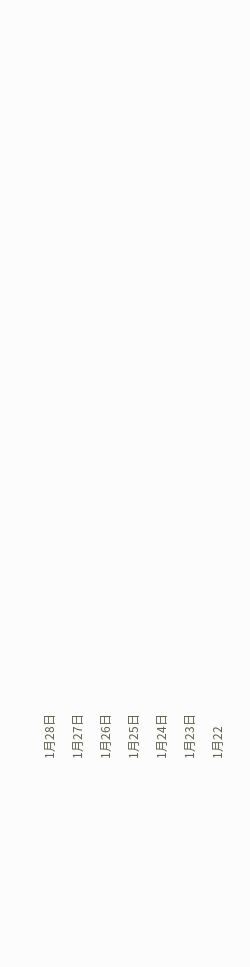1月28日

1月27日

1月26日

1月25日

1月24日

1月23日

1月22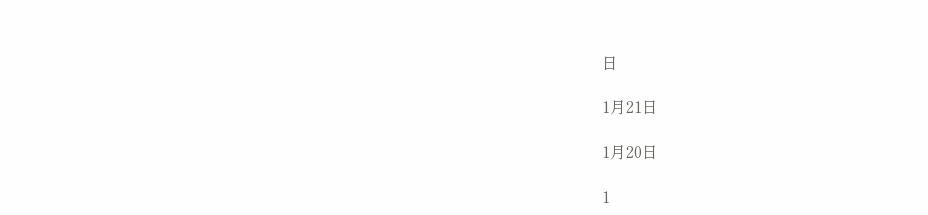日

1月21日

1月20日

1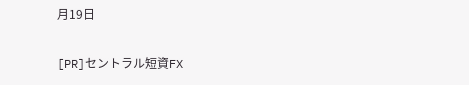月19日

[PR]セントラル短資FX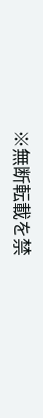※無断転載を禁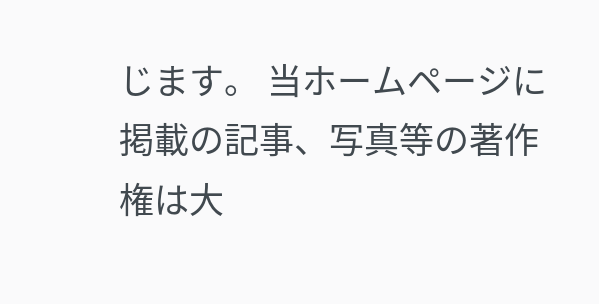じます。 当ホームページに掲載の記事、写真等の著作権は大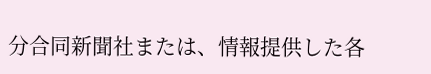分合同新聞社または、情報提供した各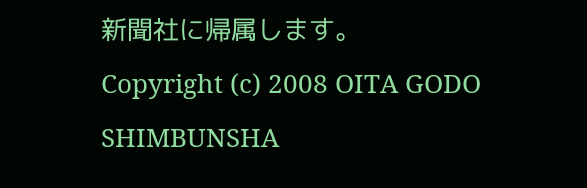新聞社に帰属します。
Copyright (c) 2008 OITA GODO SHIMBUNSHA